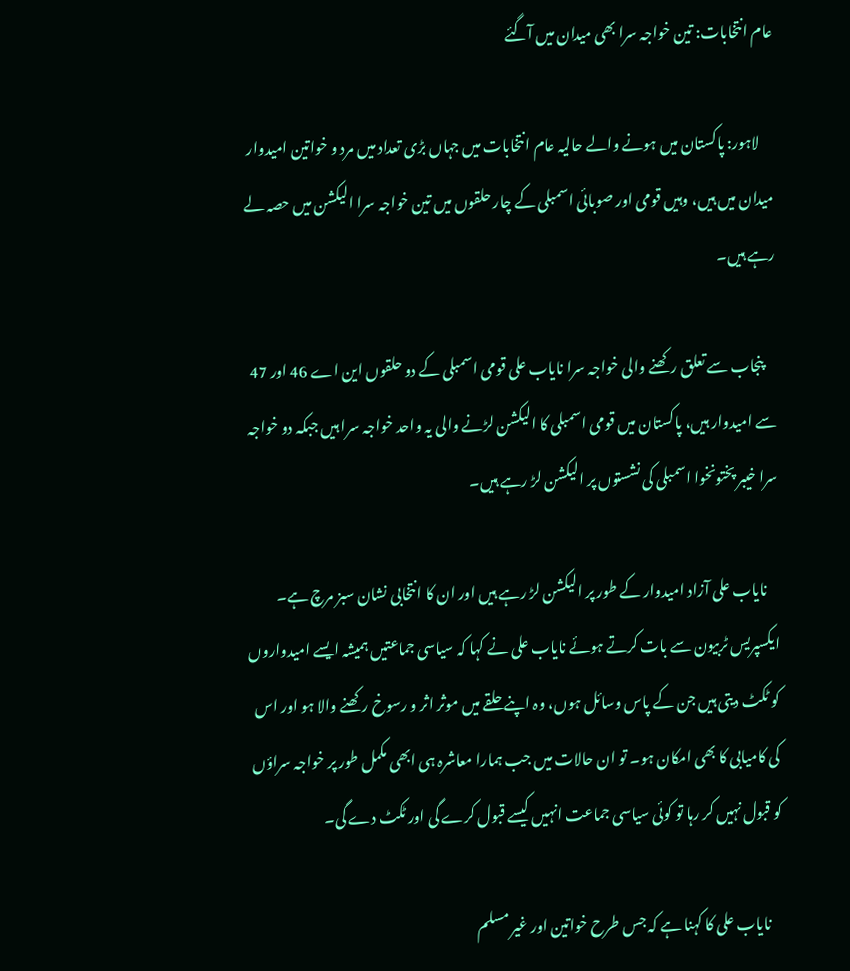عام انتخابات: تین خواجہ سرا بھی میدان میں آگئے

     لاہور: پاکستان میں ہونے والے حالیہ عام انتخابات میں جہاں بڑی تعداد میں مرد و خواتین امیدوار میدان میں ہیں، وہیں قومی اور صوبائی اسمبلی کے چار حلقوں میں تین خواجہ سرا الیکشن میں حصہ لے رہے ہیں۔

    پنجاب سے تعلق رکھنے والی خواجہ سرا نایاب علی قومی اسمبلی کے دو حلقوں این اے 46 اور 47 سے امیدوار ہیں، پاکستان میں قومی اسمبلی کا الیکشن لڑنے والی یہ واحد خواجہ سرا ہیں جبکہ دو خواجہ سرا خیبر پختونخوا اسمبلی کی نشستوں پر الیکشن لڑ رہے ہیں۔

    نایاب علی آزاد امیدوار کے طور پر الیکشن لڑ رہے ہیں اور ان کا انتخابی نشان سبز مرچ ہے۔ ایکسپریس ٹربیون سے بات کرتے ہوئے نایاب علی نے کہا کہ سیاسی جماعتیں ہمیشہ ایسے امیدواروں کو ٹکٹ دیتی ہیں جن کے پاس وسائل ہوں، وہ اپنے حلقے میں موثر اثر و رسوخ رکھنے والا ہو اور اس کی کامیابی کا بھی امکان ہو۔ تو ان حالات میں جب ہمارا معاشرہ ہی ابھی مکمل طور پر خواجہ سراؤں کو قبول نہیں کر رہا تو کوئی سیاسی جماعت انہیں کیسے قبول کرے گی اور ٹکٹ دے گی۔

    نایاب علی کا کہنا ہے کہ جس طرح خواتین اور غیر مسلم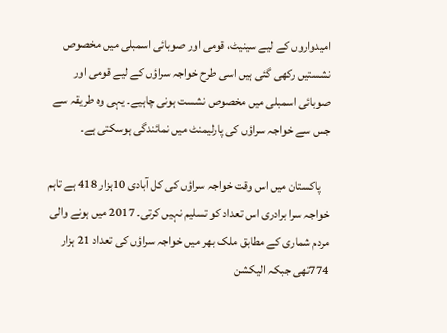امیدواروں کے لیے سینیٹ، قومی اور صوبائی اسمبلی میں مخصوص نشستیں رکھی گئی ہیں اسی طرح خواجہ سراؤں کے لیے قومی اور صوبائی اسمبلی میں مخصوص نشست ہونی چاہیے۔ یہی وہ طریقہ سے جس سے خواجہ سراؤں کی پارلیمنٹ میں نمائندگی ہوسکتی ہے۔

    پاکستان میں اس وقت خواجہ سراؤں کی کل آبادی 10ہزار 418 ہے تاہم خواجہ سرا برادری اس تعداد کو تسلیم نہیں کرتی۔ 2017 میں ہونے والی مردم شماری کے مطابق ملک بھر میں خواجہ سراؤں کی تعداد 21 ہزار 774تھی جبکہ الیکشن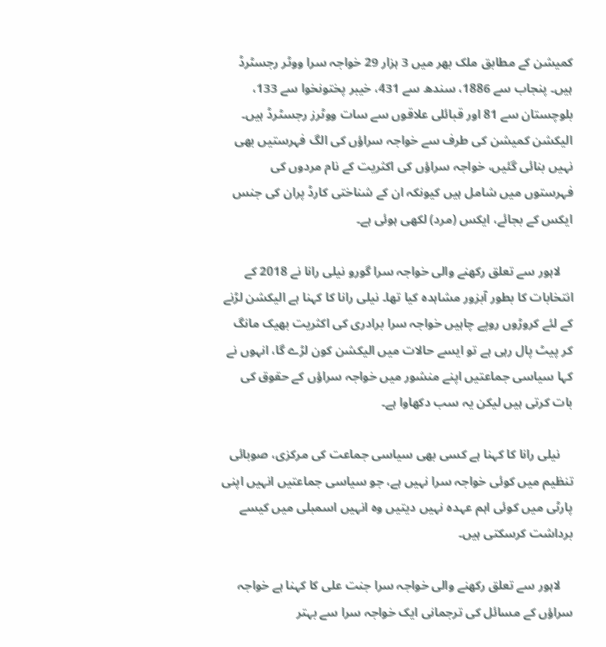کمیشن کے مطابق ملک بھر میں 3 ہزار 29 خواجہ سرا ووٹر رجسٹرڈ ہیں۔ پنجاب سے 1886، سندھ سے 431، خیبر پختونخوا سے 133، بلوچستان سے 81 اور قبائلی علاقوں سے سات ووٹرز رجسٹرڈ ہیں۔ الیکشن کمیشن کی طرف سے خواجہ سراؤں کی الگ فہرستیں بھی نہیں بنائی گئیں، خواجہ سراؤں کی اکثریت کے نام مردوں کی فہرستوں میں شامل ہیں کیونکہ ان کے شناختی کارڈ پران کی جنس ایکس کے بجائے، ایکس (مرد) لکھی ہوئی ہے۔

    لاہور سے تعلق رکھنے والی خواجہ سرا گورو نیلی رانا نے 2018 کے انتخابات کا بطور آبزور مشاہدہ کیا تھا۔ نیلی رانا کا کہنا ہے الیکشن لڑنے کے لئے کروڑوں روپے چاہیں خواجہ سرا برادری کی اکثریت بھیک مانگ کر پیٹ پال رہی ہے تو ایسے حالات میں الیکشن کون لڑے گا، انہوں نے کہا سیاسی جماعتیں اپنے منشور میں خواجہ سراؤں کے حقوق کی بات کرتی ہیں لیکن یہ سب دکھاوا ہے۔

    نیلی رانا کا کہنا ہے کسی بھی سیاسی جماعت کی مرکزی، صوبائی تنظیم میں کوئی خواجہ سرا نہیں ہے، جو سیاسی جماعتیں انہیں اپنی پارٹی میں کوئی اہم عہدہ نہیں دیتیں وہ انہیں اسمبلی میں کیسے برداشت کرسکتی ہیں۔

    لاہور سے تعلق رکھنے والی خواجہ سرا جنت علی کا کہنا ہے خواجہ سراؤں کے مسائل کی ترجمانی ایک خواجہ سرا سے بہتر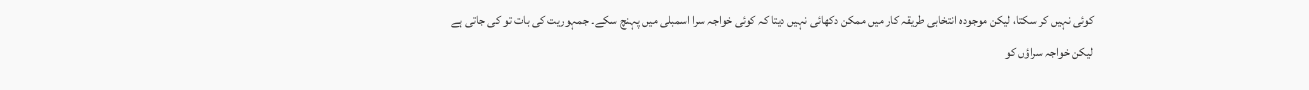کوئی نہیں کر سکتا، لیکن موجودہ انتخابی طریقہ کار میں ممکن دکھائی نہیں دیتا کہ کوئی خواجہ سرا اسمبلی میں پہنچ سکے۔ جمہوریت کی بات تو کی جاتی ہے لیکن خواجہ سراؤں کو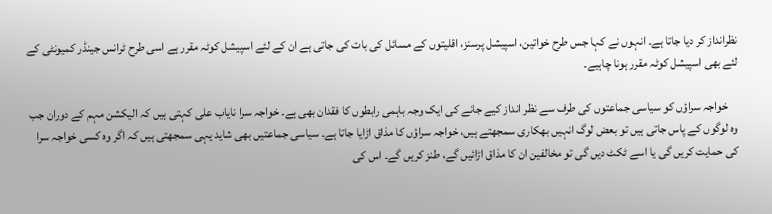نظرانداز کر دیا جاتا ہے۔ انہوں نے کہا جس طرح خواتین، اسپیشل پرسنز، اقلیتوں کے مسائل کی بات کی جاتی ہے ان کے لئے اسپیشل کوٹہ مقرر ہے اسی طرح ٹرانس جینڈر کمیونٹی کے لئے بھی اسپیشل کوٹہ مقرر ہونا چاہیے۔

    خواجہ سراؤں کو سیاسی جماعتوں کی طرف سے نظر انداز کیے جانے کی ایک وجہ باہمی رابطوں کا فقدان بھی ہے۔ خواجہ سرا نایاب علی کہتی ہیں کہ الیکشن مہم کے دوران جب وہ لوگوں کے پاس جاتی ہیں تو بعض لوگ انہیں بھکاری سمجھتے ہیں، خواجہ سراؤں کا مذاق اڑایا جاتا ہے۔ سیاسی جماعتیں بھی شاید یہی سمجھتی ہیں کہ اگر وہ کسی خواجہ سرا کی حمایت کریں گی یا اسے ٹکٹ دیں گی تو مخالفین ان کا مذاق اڑائیں گے، طنز کریں گے۔ اس کی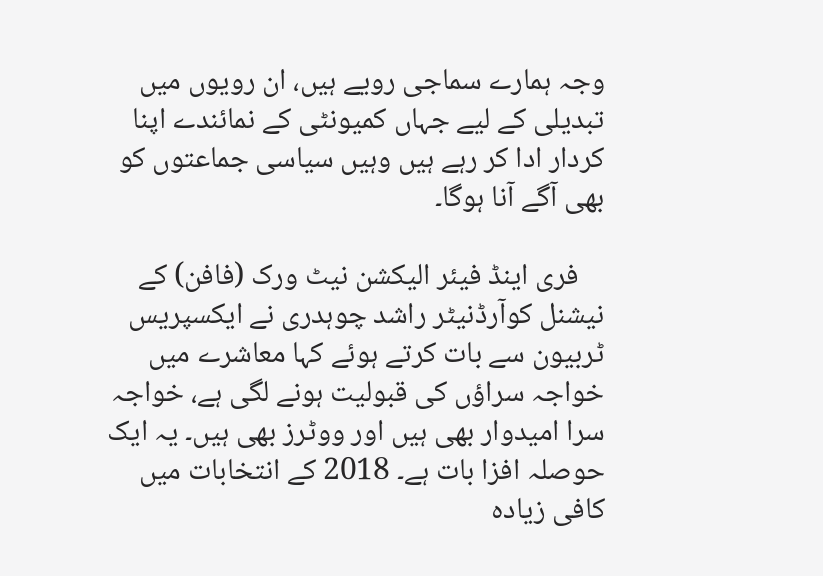وجہ ہمارے سماجی رویے ہیں، ان رویوں میں تبدیلی کے لیے جہاں کمیونٹی کے نمائندے اپنا کردار ادا کر رہے ہیں وہیں سیاسی جماعتوں کو بھی آگے آنا ہوگا۔

    فری اینڈ فیئر الیکشن نیٹ ورک (فافن) کے نیشنل کوآرڈنیٹر راشد چوہدری نے ایکسپریس ٹربیون سے بات کرتے ہوئے کہا معاشرے میں خواجہ سراؤں کی قبولیت ہونے لگی ہے، خواجہ سرا امیدوار بھی ہیں اور ووٹرز بھی ہیں۔ یہ ایک حوصلہ افزا بات ہے۔ 2018 کے انتخابات میں کافی زیادہ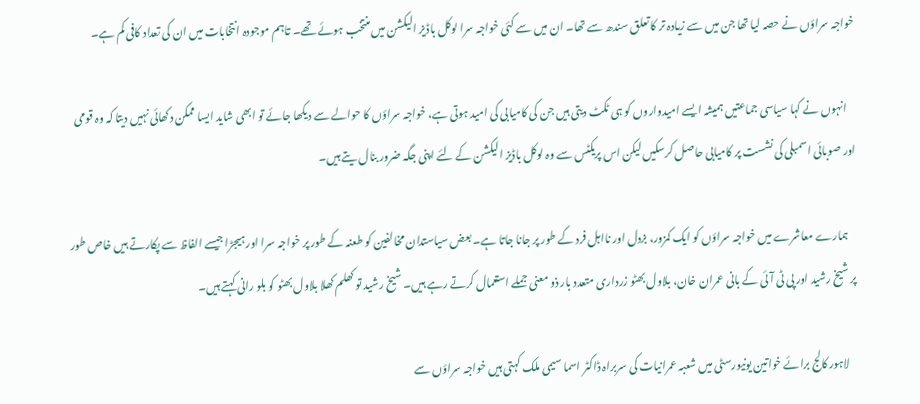خواجہ سراؤں نے حصہ لیا تھا جن میں سے زیادہ تر کا تعلق سندھ سے تھا۔ ان میں سے کئی خواجہ سرا لوکل باڈیز الیکشن میں منتخب ہوئے تھے۔ تاہم موجودہ انتخابات میں ان کی تعداد کافی کم ہے۔

    انہوں نے کہا سیاسی جماعتیں ہمیشہ ایسے امیدواروں کو ہی ٹکٹ دیتی ہیں جن کی کامیابی کی امید ہوتی ہے، خواجہ سراؤں کا حوالے سے دیکھا جائے تو ابھی شاید ایسا ممکن دکھائی نہیں دیتا کہ وہ قومی اور صوبائی اسمبلی کی نشست پر کامیابی حاصل کرسکیں لیکن اس پریکٹس سے وہ لوکل باڈیز الیکشن کے لئے اپنی جگہ ضرور بنال یتے ہیں۔

    ہمارے معاشرے میں خواجہ سراؤں کو ایک کمزور، بزدل اور نااہل فرد کے طور پر جانا جاتا ہے۔ بعض سیاستدان مخالفین کو طعنہ کے طور پر خواجہ سرا اور ہیجڑا جیسے الفاظ سے پکارتے ہیں خاص طور پر شیخ رشید اور پی ٹی آئی کے بانی عمران خان، بلاول بھٹو زرداری متعدد بار ذو معنی جملے استعمال کرتے رہے ہیں۔ شیخ رشید تو کھلم کھلا بلاول بھٹو کو بلو رانی کہتے ہیں۔

    لاہور کالج برائے خواتین یونیورسٹی میں شعبہ عمرانیات کی سربراہ ڈاکٹر اسما سیمی ملک کہتی ہیں خواجہ سراؤں سے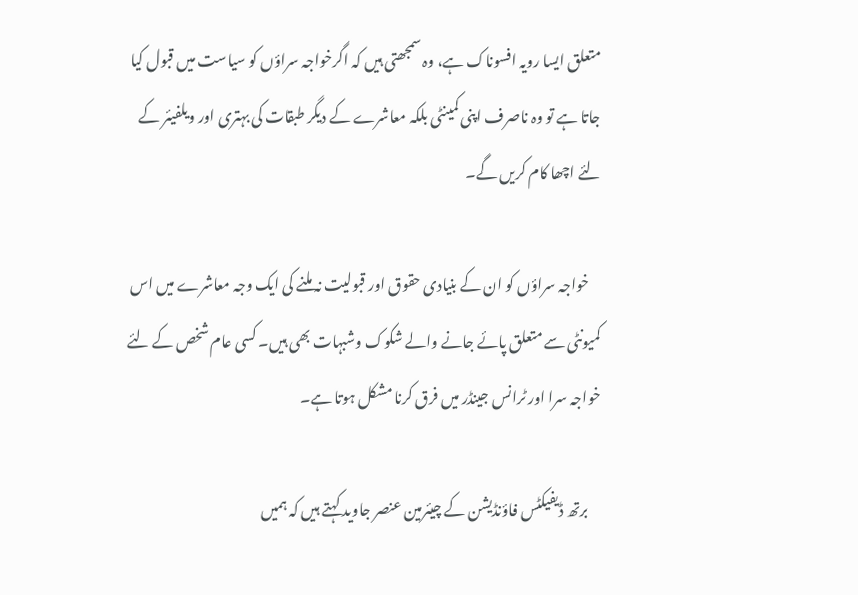متعلق ایسا رویہ افسوناک ہے، وہ سمجھتی ہیں کہ اگرخواجہ سراؤں کو سیاست میں قبول کیا جاتا ہے تو وہ ناصرف اپنی کمینٹی بلکہ معاشرے کے دیگر طبقات کی بہتری اور ویلفیئر کے لئے اچھا کام کریں گے۔

    خواجہ سراؤں کو ان کے بنیادی حقوق اور قبولیت نہ ملنے کی ایک وجہ معاشرے میں اس کمیونٹی سے متعلق پائے جانے والے شکوک وشبہات بھی ہیں۔ کسی عام شخص کے لئے خواجہ سرا اور ٹرانس جینڈر میں فرق کرنا مشکل ہوتا ہے۔

    برتھ ڈیفیکٹس فاؤنڈیشن کے چیئرمین عنصر جاوید کہتے ہیں کہ ہمیں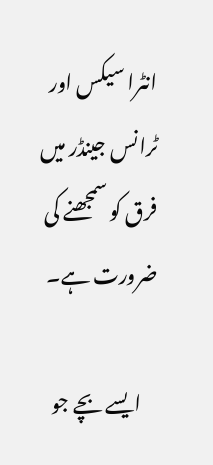انٹرا سیکس اور ٹرانس جینڈر میں فرق کو سمجھنے کی ضرورت ہے۔

    ایسے بچے جو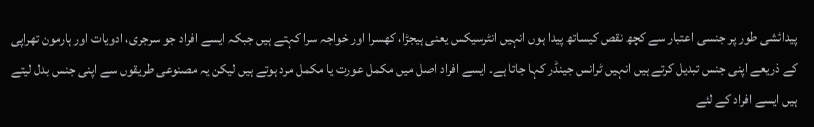پیدائشی طور پر جنسی اعتبار سے کچھ نقص کیساتھ پیدا ہوں انہیں انٹرسیکس یعنی ہیجڑا، کھسرا اور خواجہ سرا کہتے ہیں جبکہ ایسے افراد جو سرجری، ادویات اور ہارمون تھراپی کے ذریعے اپنی جنس تبدیل کرتے ہیں انہیں ٹرانس جینڈر کہا جاتا ہے۔ ایسے افراد اصل میں مکمل عورت یا مکمل مرد ہوتے ہیں لیکن یہ مصنوعی طریقوں سے اپنی جنس بدل لیتے ہیں ایسے افراد کے لئے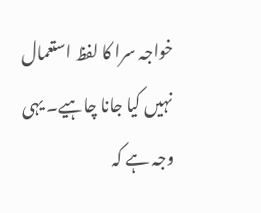خواجہ سرا کا لفظ استعمال نہیں کیا جانا چاہیے۔ یہی وجہ ہے کہ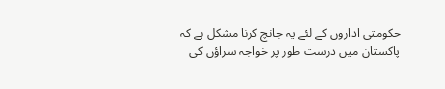حکومتی اداروں کے لئے یہ جانچ کرنا مشکل ہے کہ پاکستان میں درست طور پر خواجہ سراؤں کی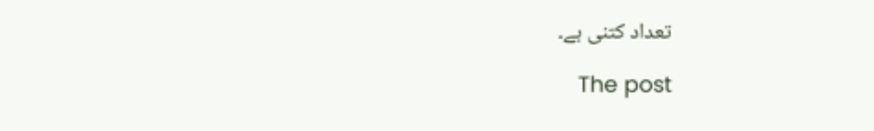تعداد کتنی ہے۔

    The post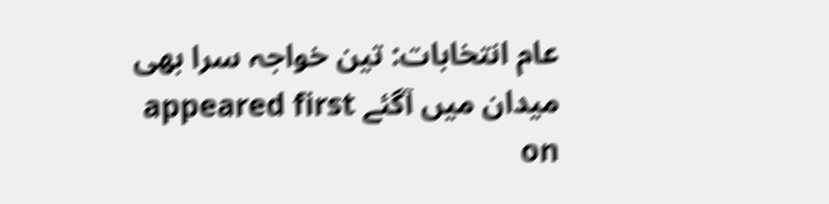عام انتخابات: تین خواجہ سرا بھی میدان میں آگئے appeared first on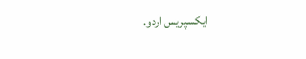ایکسپریس اردو.